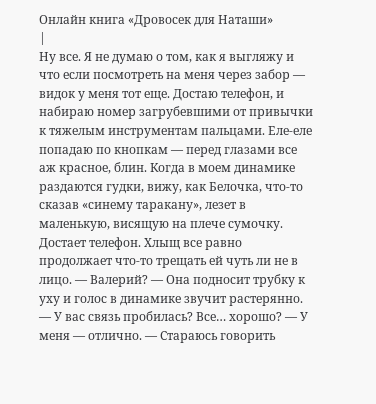Онлайн книга «Дровосек для Наташи»
|
Ну все. Я не думаю о том, как я выгляжу и что если посмотреть на меня через забор — видок у меня тот еще. Достаю телефон, и набираю номер загрубевшими от привычки к тяжелым инструментам пальцами. Еле-еле попадаю по кнопкам — перед глазами все аж красное, блин. Когда в моем динамике раздаются гудки, вижу, как Белочка, что-то сказав «синему таракану», лезет в маленькую, висящую на плече сумочку. Достает телефон. Хлыщ все равно продолжает что-то трещать ей чуть ли не в лицо. — Валерий? — Она подносит трубку к уху и голос в динамике звучит растерянно. — У вас связь пробилась? Все… хорошо? — У меня — отлично. — Стараюсь говорить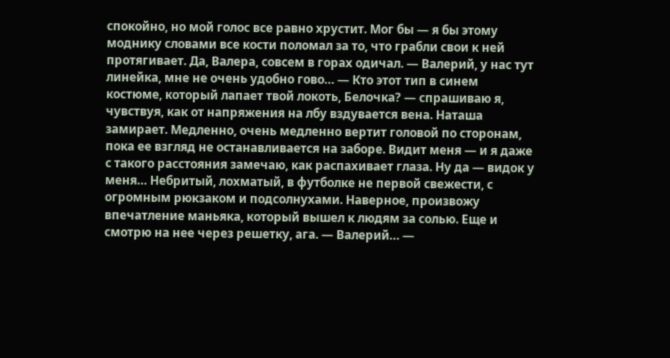спокойно, но мой голос все равно хрустит. Мог бы — я бы этому моднику словами все кости поломал за то, что грабли свои к ней протягивает. Да, Валера, совсем в горах одичал. — Валерий, у нас тут линейка, мне не очень удобно гово… — Кто этот тип в синем костюме, который лапает твой локоть, Белочка? — спрашиваю я, чувствуя, как от напряжения на лбу вздувается вена. Наташа замирает. Медленно, очень медленно вертит головой по сторонам, пока ее взгляд не останавливается на заборе. Видит меня — и я даже с такого расстояния замечаю, как распахивает глаза. Ну да — видок у меня… Небритый, лохматый, в футболке не первой свежести, с огромным рюкзаком и подсолнухами. Наверное, произвожу впечатление маньяка, который вышел к людям за солью. Еще и смотрю на нее через решетку, ага. — Валерий… —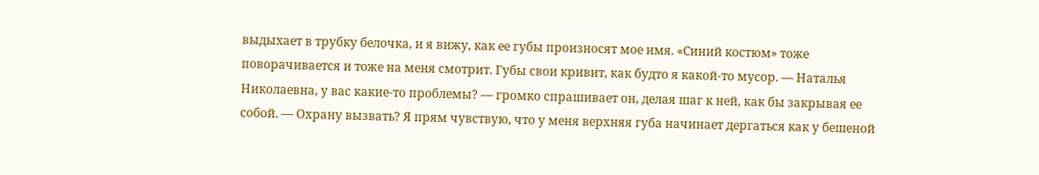выдыхает в трубку белочка, и я вижу, как ее губы произносят мое имя. «Синий костюм» тоже поворачивается и тоже на меня смотрит. Губы свои кривит, как будто я какой-то мусор. — Наталья Николаевна, у вас какие-то проблемы? — громко спрашивает он, делая шаг к ней, как бы закрывая ее собой. — Охрану вызвать? Я прям чувствую, что у меня верхняя губа начинает дергаться как у бешеной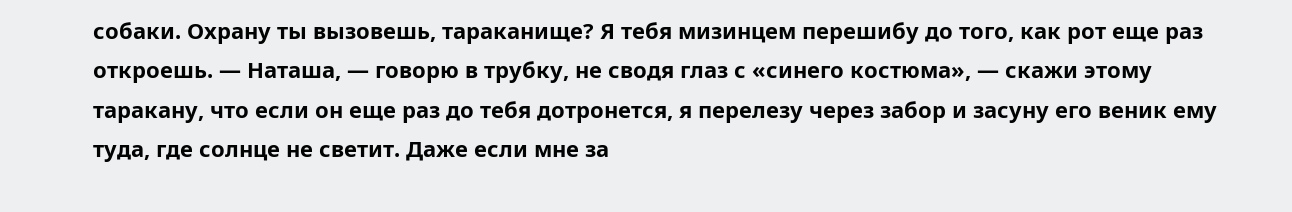собаки. Охрану ты вызовешь, тараканище? Я тебя мизинцем перешибу до того, как рот еще раз откроешь. — Наташа, — говорю в трубку, не сводя глаз с «синего костюма», — скажи этому таракану, что если он еще раз до тебя дотронется, я перелезу через забор и засуну его веник ему туда, где солнце не светит. Даже если мне за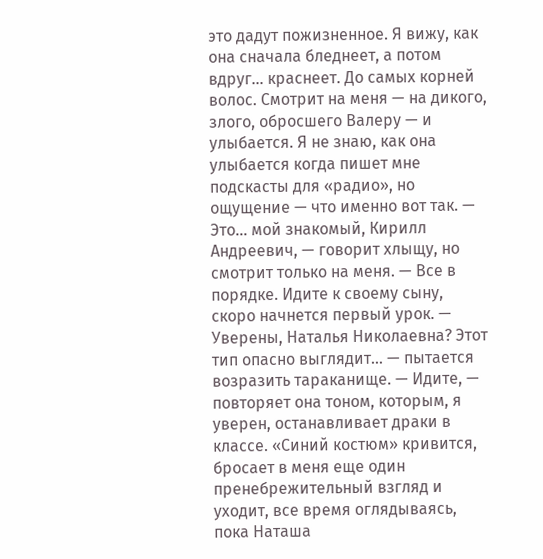это дадут пожизненное. Я вижу, как она сначала бледнеет, а потом вдруг… краснеет. До самых корней волос. Смотрит на меня — на дикого, злого, обросшего Валеру — и улыбается. Я не знаю, как она улыбается когда пишет мне подскасты для «радио», но ощущение — что именно вот так. — Это… мой знакомый, Кирилл Андреевич, — говорит хлыщу, но смотрит только на меня. — Все в порядке. Идите к своему сыну, скоро начнется первый урок. — Уверены, Наталья Николаевна? Этот тип опасно выглядит… — пытается возразить тараканище. — Идите, — повторяет она тоном, которым, я уверен, останавливает драки в классе. «Синий костюм» кривится, бросает в меня еще один пренебрежительный взгляд и уходит, все время оглядываясь, пока Наташа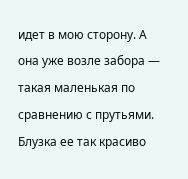идет в мою сторону. А она уже возле забора — такая маленькая по сравнению с прутьями. Блузка ее так красиво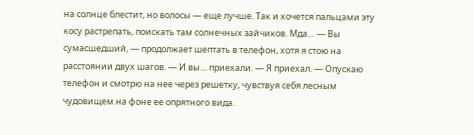на солнце блестит, но волосы — еще лучше. Так и хочется пальцами эту косу растрепать, поискать там солнечных зайчиков. Мда… — Вы сумасшедший, — продолжает шептать в телефон, хотя я стою на расстоянии двух шагов. — И вы… приехали. — Я приехал. — Опускаю телефон и смотрю на нее через решетку, чувствуя себя лесным чудовищем на фоне ее опрятного вида.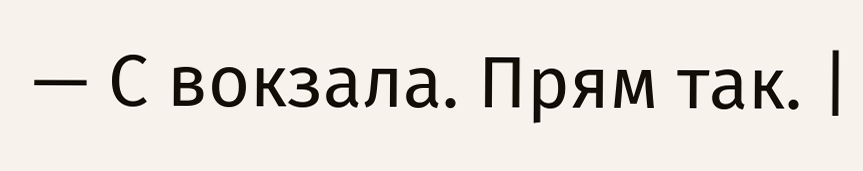— С вокзала. Прям так. |